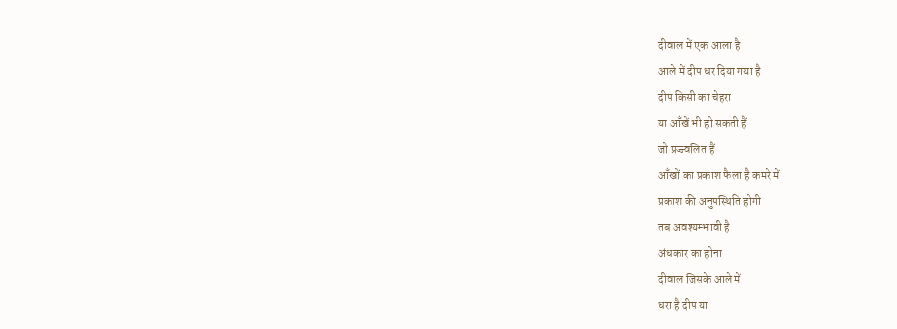दीवाल में एक आला है
आले में दीप धर दिया गया है
दीप किसी का चेहरा
या आँखें भी हो सकती हैं
जो प्रज्ज्वलित हैं
आँखों का प्रकाश फैला है कमरे में
प्रकाश की अनुपस्थिति होगी
तब अवश्यम्भावी है
अंधकार का होना
दीवाल जिसके आले में
धरा है दीप या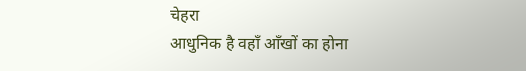चेहरा
आधुनिक है वहाँ आँखों का होना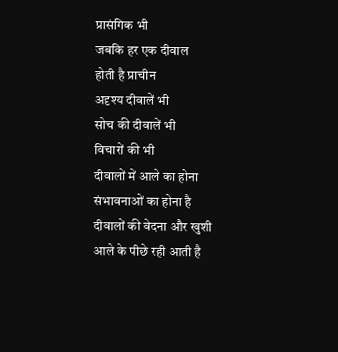प्रासंगिक भी
जबकि हर एक दीवाल
होती है प्राचीन
अदृश्य दीवालें भी
सोच की दीवालें भी
विचारों की भी
दीवालों में आले का होना
संभावनाओं का होना है
दीवालों की वेदना और खुशी
आले के पीछे रही आती है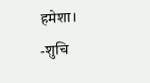हमेशा।
-शुचि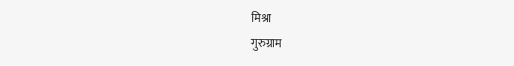मिश्रा
गुरुग्राम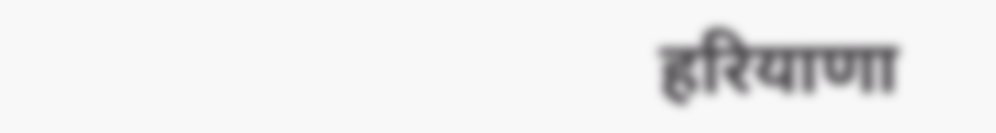हरियाणा